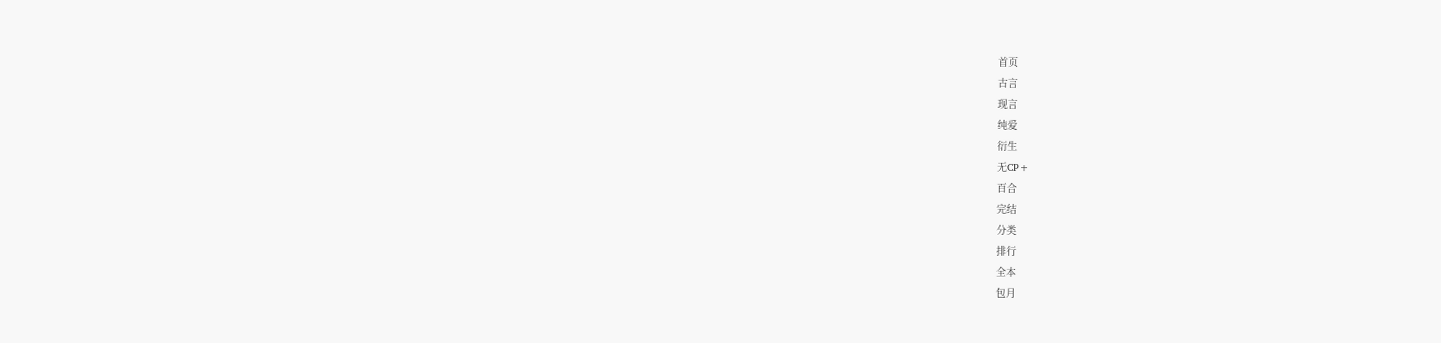首页
古言
现言
纯爱
衍生
无CP+
百合
完结
分类
排行
全本
包月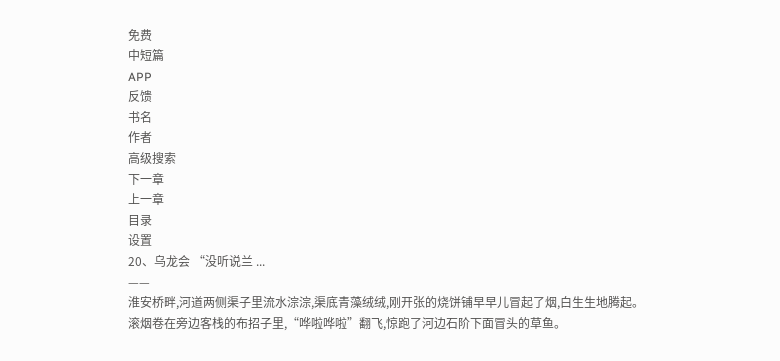免费
中短篇
APP
反馈
书名
作者
高级搜索
下一章
上一章
目录
设置
20、乌龙会 “没听说兰 ...
——
淮安桥畔,河道两侧渠子里流水淙淙,渠底青藻绒绒,刚开张的烧饼铺早早儿冒起了烟,白生生地腾起。
滚烟卷在旁边客栈的布招子里,“哗啦哗啦”翻飞,惊跑了河边石阶下面冒头的草鱼。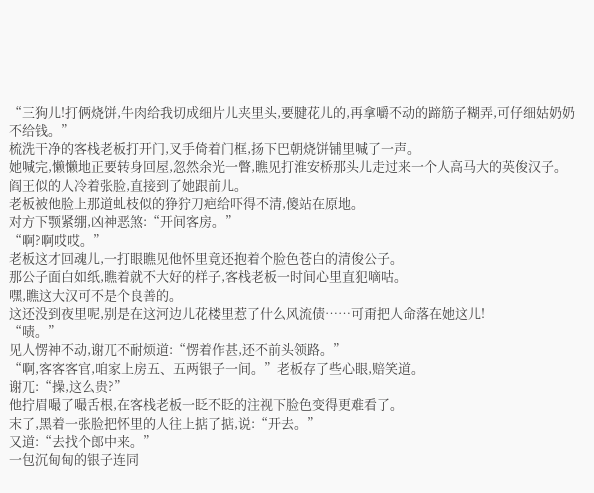“三狗儿!打俩烧饼,牛肉给我切成细片儿夹里头,要腱花儿的,再拿嚼不动的蹄筋子糊弄,可仔细姑奶奶不给钱。”
梳洗干净的客栈老板打开门,叉手倚着门框,扬下巴朝烧饼铺里喊了一声。
她喊完,懒懒地正要转身回屋,忽然余光一瞥,瞧见打淮安桥那头儿走过来一个人高马大的英俊汉子。
阎王似的人冷着张脸,直接到了她跟前儿。
老板被他脸上那道虬枝似的狰狞刀疤给吓得不清,傻站在原地。
对方下颚紧绷,凶神恶煞:“开间客房。”
“啊?啊哎哎。”
老板这才回魂儿,一打眼瞧见他怀里竟还抱着个脸色苍白的清俊公子。
那公子面白如纸,瞧着就不大好的样子,客栈老板一时间心里直犯嘀咕。
嘿,瞧这大汉可不是个良善的。
这还没到夜里呢,别是在这河边儿花楼里惹了什么风流债……可甭把人命落在她这儿!
“啧。”
见人愣神不动,谢兀不耐烦道:“愣着作甚,还不前头领路。”
“啊,客客客官,咱家上房五、五两银子一间。”老板存了些心眼,赔笑道。
谢兀:“操,这么贵?”
他拧眉嘬了嘬舌根,在客栈老板一眨不眨的注视下脸色变得更难看了。
末了,黑着一张脸把怀里的人往上掂了掂,说:“开去。”
又道:“去找个郎中来。”
一包沉甸甸的银子连同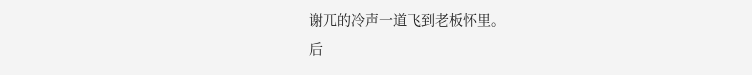谢兀的冷声一道飞到老板怀里。
后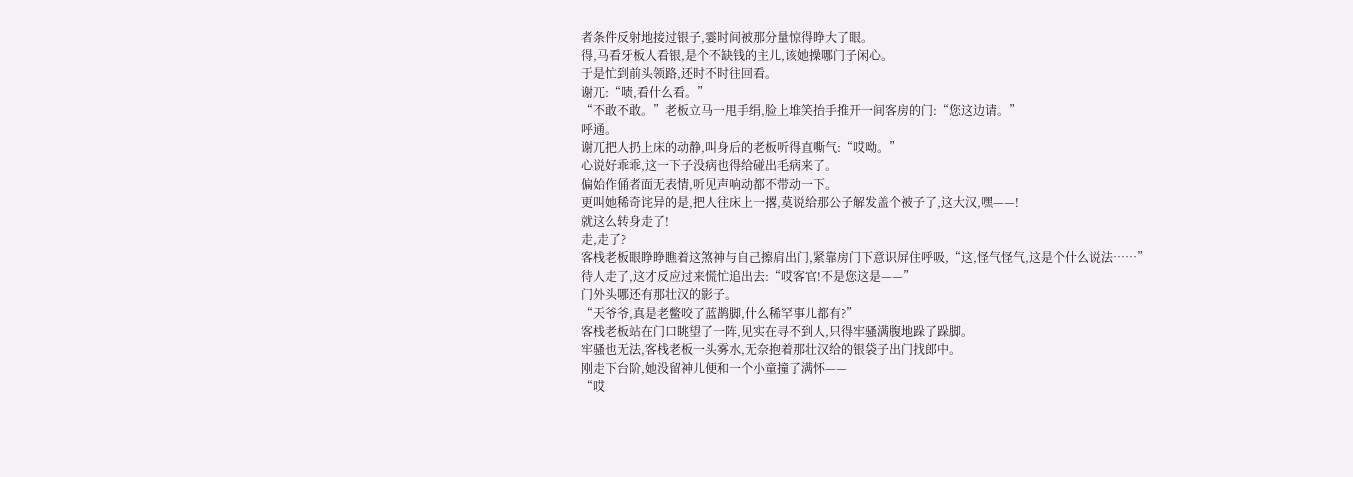者条件反射地接过银子,霎时间被那分量惊得睁大了眼。
得,马看牙板人看银,是个不缺钱的主儿,该她操哪门子闲心。
于是忙到前头领路,还时不时往回看。
谢兀:“啧,看什么看。”
“不敢不敢。”老板立马一甩手绢,脸上堆笑抬手推开一间客房的门:“您这边请。”
呼通。
谢兀把人扔上床的动静,叫身后的老板听得直嘶气:“哎呦。”
心说好乖乖,这一下子没病也得给碰出毛病来了。
偏始作俑者面无表情,听见声响动都不带动一下。
更叫她稀奇诧异的是,把人往床上一撂,莫说给那公子解发盖个被子了,这大汉,嘿——!
就这么转身走了!
走,走了?
客栈老板眼睁睁瞧着这煞神与自己擦肩出门,紧靠房门下意识屏住呼吸,“这,怪气怪气,这是个什么说法……”
待人走了,这才反应过来慌忙追出去:“哎客官!不是您这是——”
门外头哪还有那壮汉的影子。
“天爷爷,真是老鳖咬了蓝鹊脚,什么稀罕事儿都有?”
客栈老板站在门口眺望了一阵,见实在寻不到人,只得牢骚满腹地跺了跺脚。
牢骚也无法,客栈老板一头雾水,无奈抱着那壮汉给的银袋子出门找郎中。
刚走下台阶,她没留神儿便和一个小童撞了满怀——
“哎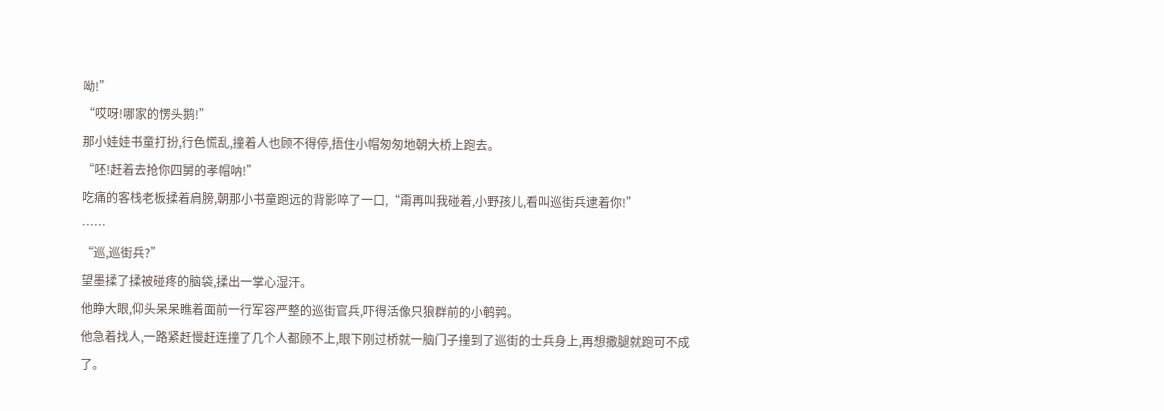呦!”
“哎呀!哪家的愣头鹅!”
那小娃娃书童打扮,行色慌乱,撞着人也顾不得停,捂住小帽匆匆地朝大桥上跑去。
“呸!赶着去抢你四舅的孝帽呐!”
吃痛的客栈老板揉着肩膀,朝那小书童跑远的背影啐了一口,“甭再叫我碰着,小野孩儿,看叫巡街兵逮着你!”
……
“巡,巡街兵?”
望墨揉了揉被碰疼的脑袋,揉出一掌心湿汗。
他睁大眼,仰头呆呆瞧着面前一行军容严整的巡街官兵,吓得活像只狼群前的小鹌鹑。
他急着找人,一路紧赶慢赶连撞了几个人都顾不上,眼下刚过桥就一脑门子撞到了巡街的士兵身上,再想撒腿就跑可不成了。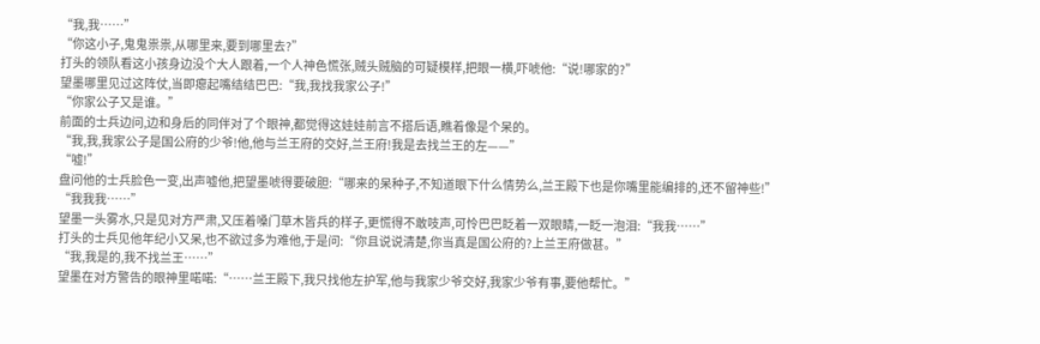“我,我……”
“你这小子,鬼鬼祟祟,从哪里来,要到哪里去?”
打头的领队看这小孩身边没个大人跟着,一个人神色慌张,贼头贼脑的可疑模样,把眼一横,吓唬他:“说!哪家的?”
望墨哪里见过这阵仗,当即瘪起嘴结结巴巴:“我,我找我家公子!”
“你家公子又是谁。”
前面的士兵边问,边和身后的同伴对了个眼神,都觉得这娃娃前言不搭后语,瞧着像是个呆的。
“我,我,我家公子是国公府的少爷!他,他与兰王府的交好,兰王府!我是去找兰王的左——”
“嘘!”
盘问他的士兵脸色一变,出声嘘他,把望墨唬得要破胆:“哪来的呆种子,不知道眼下什么情势么,兰王殿下也是你嘴里能编排的,还不留神些!”
“我我我……”
望墨一头雾水,只是见对方严肃,又压着嗓门草木皆兵的样子,更慌得不敢吱声,可怜巴巴眨着一双眼睛,一眨一泡泪:“我我……”
打头的士兵见他年纪小又呆,也不欲过多为难他,于是问:“你且说说清楚,你当真是国公府的?上兰王府做甚。”
“我,我是的,我不找兰王……”
望墨在对方警告的眼神里喏喏:“……兰王殿下,我只找他左护军,他与我家少爷交好,我家少爷有事,要他帮忙。”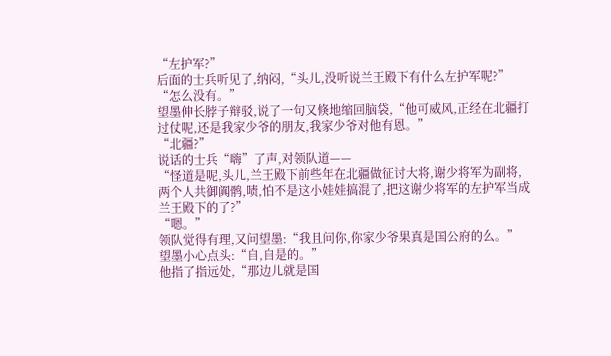“左护军?”
后面的士兵听见了,纳闷,“头儿,没听说兰王殿下有什么左护军呢?”
“怎么没有。”
望墨伸长脖子辩驳,说了一句又倏地缩回脑袋,“他可威风,正经在北疆打过仗呢,还是我家少爷的朋友,我家少爷对他有恩。”
“北疆?”
说话的士兵“嗨”了声,对领队道——
“怪道是呢,头儿,兰王殿下前些年在北疆做征讨大将,谢少将军为副将,两个人共御阗鹘,啧,怕不是这小娃娃搞混了,把这谢少将军的左护军当成兰王殿下的了?”
“嗯。”
领队觉得有理,又问望墨:“我且问你,你家少爷果真是国公府的么。”
望墨小心点头:“自,自是的。”
他指了指远处,“那边儿就是国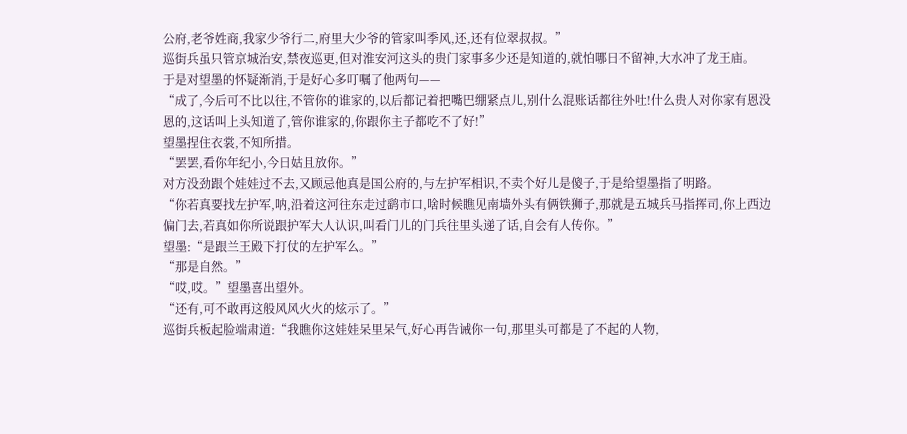公府,老爷姓商,我家少爷行二,府里大少爷的管家叫季风,还,还有位翠叔叔。”
巡街兵虽只管京城治安,禁夜巡更,但对淮安河这头的贵门家事多少还是知道的,就怕哪日不留神,大水冲了龙王庙。
于是对望墨的怀疑渐消,于是好心多叮嘱了他两句——
“成了,今后可不比以往,不管你的谁家的,以后都记着把嘴巴绷紧点儿,别什么混账话都往外吐!什么贵人对你家有恩没恩的,这话叫上头知道了,管你谁家的,你跟你主子都吃不了好!”
望墨捏住衣裳,不知所措。
“罢罢,看你年纪小,今日姑且放你。”
对方没劲跟个娃娃过不去,又顾忌他真是国公府的,与左护军相识,不卖个好儿是傻子,于是给望墨指了明路。
“你若真要找左护军,呐,沿着这河往东走过鹞市口,啥时候瞧见南墙外头有俩铁狮子,那就是五城兵马指挥司,你上西边偏门去,若真如你所说跟护军大人认识,叫看门儿的门兵往里头递了话,自会有人传你。”
望墨:“是跟兰王殿下打仗的左护军么。”
“那是自然。”
“哎,哎。”望墨喜出望外。
“还有,可不敢再这般风风火火的炫示了。”
巡街兵板起脸端肃道:“我瞧你这娃娃呆里呆气,好心再告诫你一句,那里头可都是了不起的人物,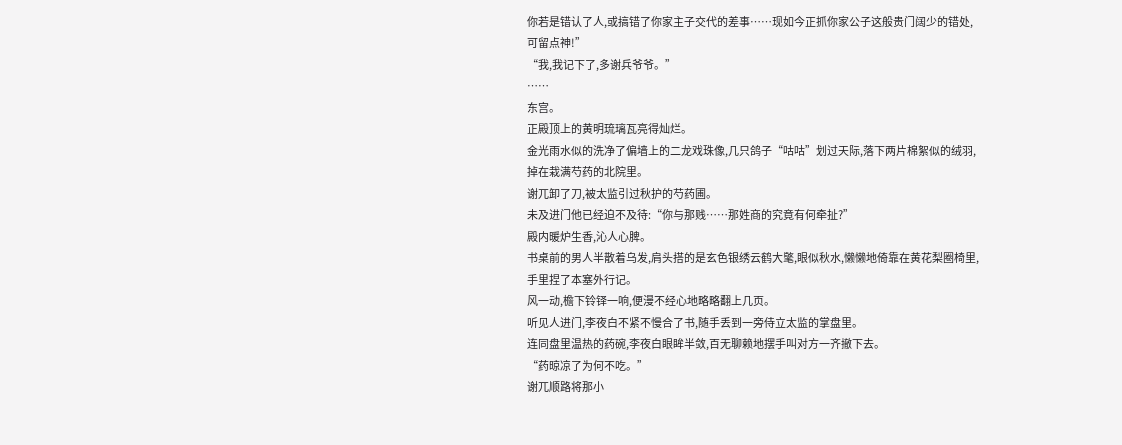你若是错认了人,或搞错了你家主子交代的差事……现如今正抓你家公子这般贵门阔少的错处,可留点神!”
“我,我记下了,多谢兵爷爷。”
……
东宫。
正殿顶上的黄明琉璃瓦亮得灿烂。
金光雨水似的洗净了偏墙上的二龙戏珠像,几只鸽子“咕咕”划过天际,落下两片棉絮似的绒羽,掉在栽满芍药的北院里。
谢兀卸了刀,被太监引过秋护的芍药圃。
未及进门他已经迫不及待:“你与那贱……那姓商的究竟有何牵扯?”
殿内暖炉生香,沁人心脾。
书桌前的男人半散着乌发,肩头搭的是玄色银绣云鹤大氅,眼似秋水,懒懒地倚靠在黄花梨圈椅里,手里捏了本塞外行记。
风一动,檐下铃铎一响,便漫不经心地略略翻上几页。
听见人进门,李夜白不紧不慢合了书,随手丢到一旁侍立太监的掌盘里。
连同盘里温热的药碗,李夜白眼眸半敛,百无聊赖地摆手叫对方一齐撤下去。
“药晾凉了为何不吃。”
谢兀顺路将那小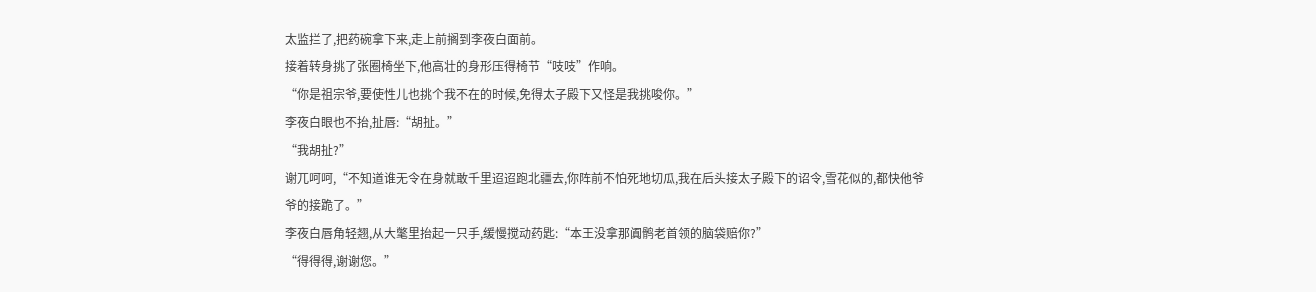太监拦了,把药碗拿下来,走上前搁到李夜白面前。
接着转身挑了张圈椅坐下,他高壮的身形压得椅节“吱吱”作响。
“你是祖宗爷,要使性儿也挑个我不在的时候,免得太子殿下又怪是我挑唆你。”
李夜白眼也不抬,扯唇:“胡扯。”
“我胡扯?”
谢兀呵呵,“不知道谁无令在身就敢千里迢迢跑北疆去,你阵前不怕死地切瓜,我在后头接太子殿下的诏令,雪花似的,都快他爷爷的接跪了。”
李夜白唇角轻翘,从大氅里抬起一只手,缓慢搅动药匙:“本王没拿那阗鹘老首领的脑袋赔你?”
“得得得,谢谢您。”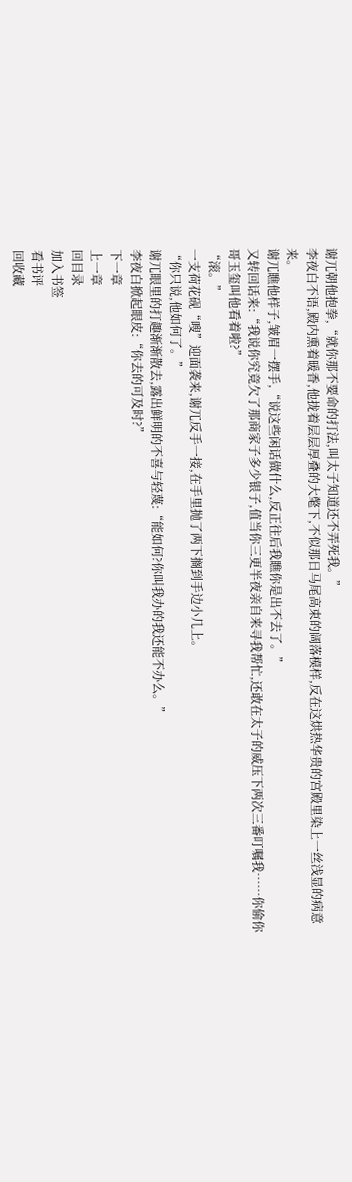谢兀朝他抱拳,“就你那不要命的打法,叫太子知道还不弄死我。”
李夜白不语,殿内熏着暖香,他拢着层层厚叠的大氅下,不似那日马尾高束的阔落模样,反在这烘热华贵的宫殿里染上一丝浅显的病意来。
谢兀瞧他样子,皱眉一摆手,“说这些闲话做什么,反正往后我瞧你是出不去了。”
又转回话来:“我说你究竟欠了那商家子多少银子,值当你三更半夜亲自来寻我帮忙,还敢在太子的威压下两次三番叮嘱我……你偷你哥玉玺叫他看着啦?”
“滚。”
一支荷花砚“嗖”迎面袭来,谢兀反手一接,在手里抛了两下搁到手边小几上。
“你只说,他如何了。”
谢兀眼里的打趣渐渐散去,露出鲜明的不喜与轻蔑:“能如何?你叫我办的我还能不办么。”
李夜白掀起眼皮:“你去的可及时?”
下一章
上一章
回目录
加入书签
看书评
回收藏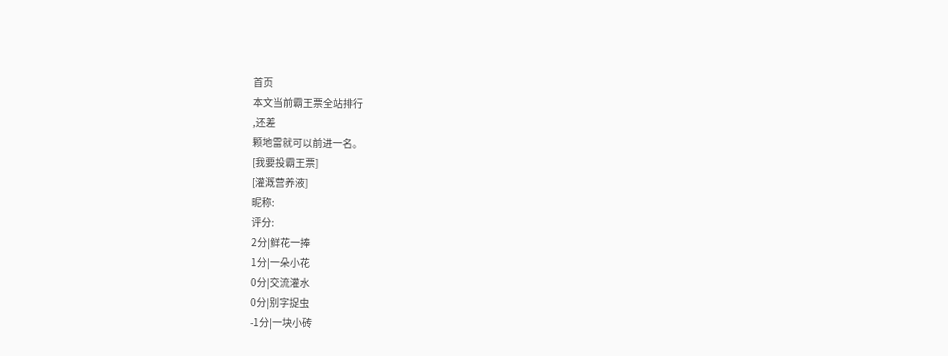首页
本文当前霸王票全站排行
,还差
颗地雷就可以前进一名。
[我要投霸王票]
[灌溉营养液]
昵称:
评分:
2分|鲜花一捧
1分|一朵小花
0分|交流灌水
0分|别字捉虫
-1分|一块小砖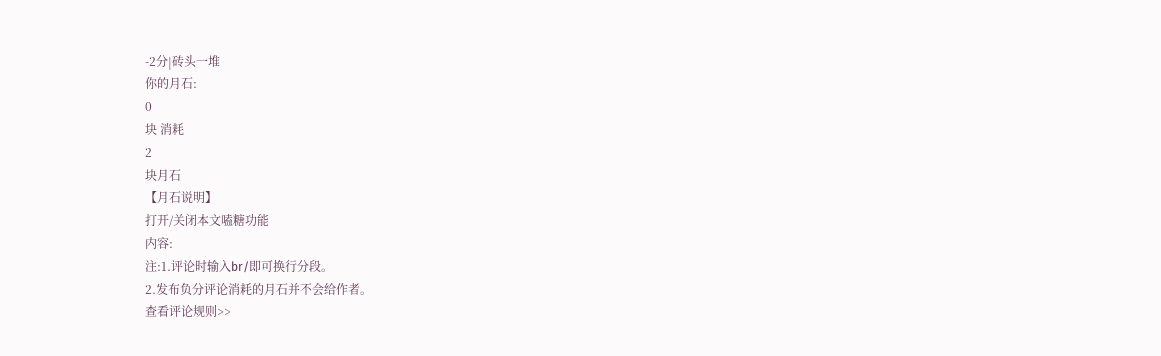-2分|砖头一堆
你的月石:
0
块 消耗
2
块月石
【月石说明】
打开/关闭本文嗑糖功能
内容:
注:1.评论时输入br/即可换行分段。
2.发布负分评论消耗的月石并不会给作者。
查看评论规则>>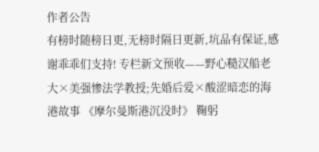作者公告
有榜时随榜日更,无榜时隔日更新,坑品有保证,感谢乖乖们支持! 专栏新文预收——野心糙汉船老大×美强惨法学教授;先婚后爱×酸涩暗恋的海港故事 《摩尔曼斯港沉没时》 鞠躬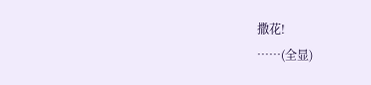撒花!
……(全显)